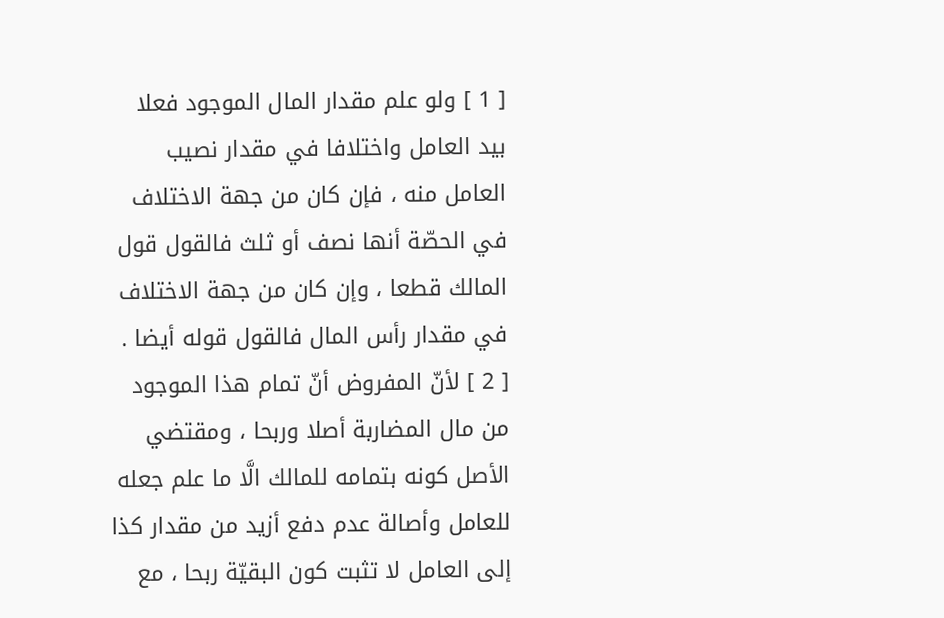[ 1 ] ولو علم مقدار المال الموجود فعلا بيد العامل واختلافا في مقدار نصيب العامل منه ، فإن كان من جهة الاختلاف في الحصّة أنها نصف أو ثلث فالقول قول المالك قطعا ، وإن كان من جهة الاختلاف في مقدار رأس المال فالقول قوله أيضا .
[ 2 ] لأنّ المفروض أنّ تمام هذا الموجود من مال المضاربة أصلا وربحا ، ومقتضي الأصل كونه بتمامه للمالك الَّا ما علم جعله للعامل وأصالة عدم دفع أزيد من مقدار كذا إلى العامل لا تثبت كون البقيّة ربحا ، مع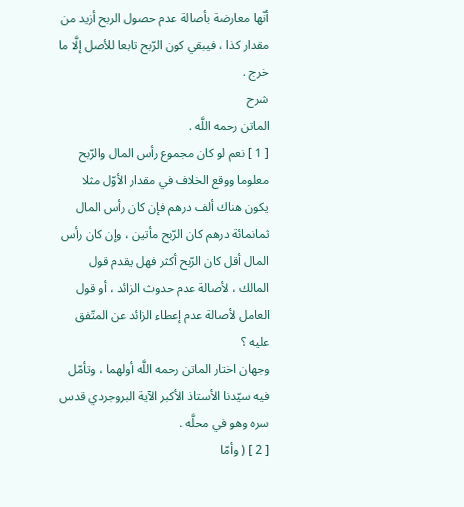أنّها معارضة بأصالة عدم حصول الربح أزيد من مقدار كذا ، فيبقي كون الرّبح تابعا للأصل إلَّا ما خرج .
شرح
الماتن رحمه اللَّه .
[ 1 ] نعم لو كان مجموع رأس المال والرّبح معلوما ووقع الخلاف في مقدار الأوّل مثلا يكون هناك ألف درهم فإن كان رأس المال ثمانمائة درهم كان الرّبح مأتين ، وإن كان رأس المال أقل كان الرّبح أكثر فهل يقدم قول المالك ، لأصالة عدم حدوث الزائد ، أو قول العامل لأصالة عدم إعطاء الزائد عن المتّفق عليه ؟
وجهان اختار الماتن رحمه اللَّه أولهما ، وتأمّل فيه سيّدنا الأستاذ الأكبر الآية البروجردي قدس سره وهو في محلَّه .
[ 2 ] ( وأمّا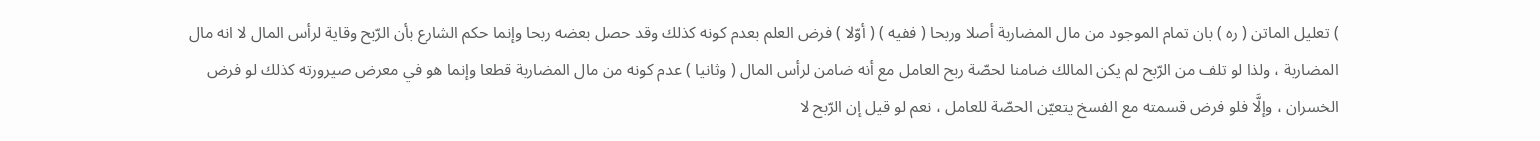) تعليل الماتن ( ره ) بان تمام الموجود من مال المضاربة أصلا وربحا ( ففيه ) ( أوّلا ) فرض العلم بعدم كونه كذلك وقد حصل بعضه ربحا وإنما حكم الشارع بأن الرّبح وقاية لرأس المال لا انه مال المضاربة ، ولذا لو تلف من الرّبح لم يكن المالك ضامنا لحصّة ربح العامل مع أنه ضامن لرأس المال ( وثانيا ) عدم كونه من مال المضاربة قطعا وإنما هو في معرض صيرورته كذلك لو فرض الخسران ، وإلَّا فلو فرض قسمته مع الفسخ يتعيّن الحصّة للعامل ، نعم لو قيل إن الرّبح لا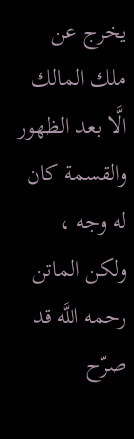يخرج عن ملك المالك الَّا بعد الظهور والقسمة كان له وجه ، ولكن الماتن رحمه اللَّه قد صرّح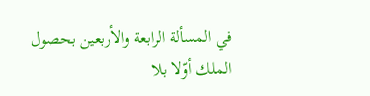في المسألة الرابعة والأربعين بحصول الملك أوّلا بلا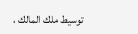توسيط ملك المالك ،